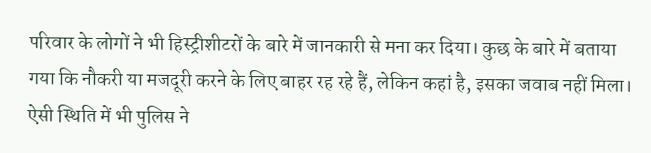परिवार के लोगों ने भी हिस्ट्रीशीटरों के बारे में जानकारी से मना कर दिया। कुछ के बारे में बताया गया कि नौकरी या मजदूरी करने के लिए बाहर रह रहे हैं, लेकिन कहां है, इसका जवाब नहीं मिला। ऐसी स्थिति में भी पुलिस ने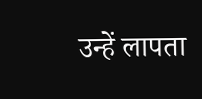उन्हें लापता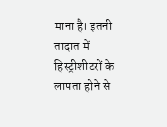माना है। इतनी तादात में हिस्ट्रीशीटरों के लापता होने से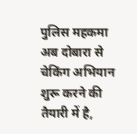पुलिस महकमा अब दोबारा से चेकिंग अभियान शुरू करने की तैयारी में है,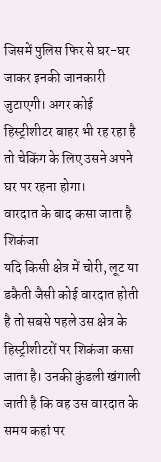जिसमें पुलिस फिर से घर-घर जाकर इनकी जानकारी जुटाएगी। अगर कोई हिस्ट्रीशीटर बाहर भी रह रहा है तो चेकिंग के लिए उसने अपने घर पर रहना होगा।
वारदात के बाद कसा जाता है शिकंजा
यदि किसी क्षेत्र में चोरी, लूट या डकैती जैसी कोई वारदात होती है तो सबसे पहले उस क्षेत्र के हिस्ट्रीशीटरों पर शिकंजा कसा जाता है। उनकी कुंडली खंगाली जाती है कि वह उस वारदात के समय कहां पर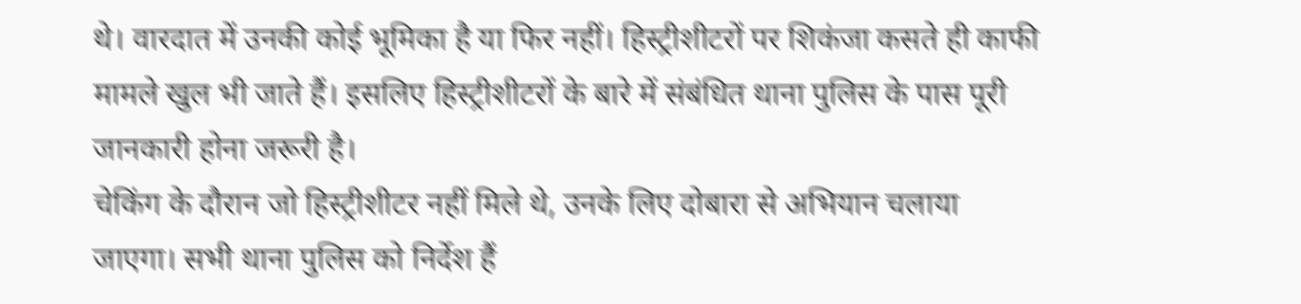थे। वारदात में उनकी कोई भूमिका है या फिर नहीं। हिस्ट्रीशीटरों पर शिकंजा कसते ही काफी मामले खुल भी जाते हैं। इसलिए हिस्ट्रीशीटरों के बारे में संबंधित थाना पुलिस के पास पूरी जानकारी होना जरूरी है।
चेकिंग के दौरान जो हिस्ट्रीशीटर नहीं मिले थे, उनके लिए दोबारा से अभियान चलाया जाएगा। सभी थाना पुलिस को निर्देश हैं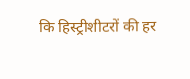कि हिस्ट्रीशीटरों की हर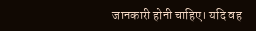जानकारी होनी चाहिए। यदि वह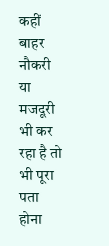कहीं बाहर नौकरी या मजदूरी भी कर रहा है तो भी पूरा पता होना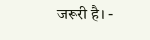जरूरी है। -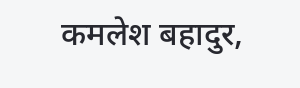कमलेश बहादुर,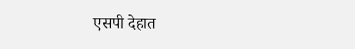एसपी देहात